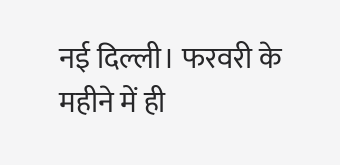नई दिल्ली। फरवरी के महीने में ही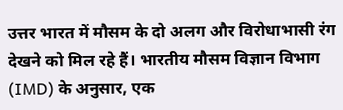उत्तर भारत में मौसम के दो अलग और विरोधाभासी रंग देखने को मिल रहे हैं। भारतीय मौसम विज्ञान विभाग (IMD) के अनुसार, एक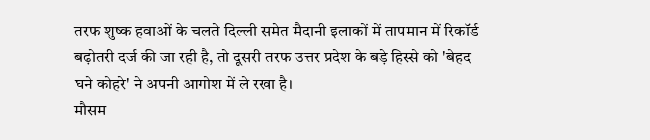तरफ शुष्क हवाओं के चलते दिल्ली समेत मैदानी इलाकों में तापमान में रिकॉर्ड बढ़ोतरी दर्ज की जा रही है, तो दूसरी तरफ उत्तर प्रदेश के बड़े हिस्से को 'बेहद घने कोहरे' ने अपनी आगोश में ले रखा है।
मौसम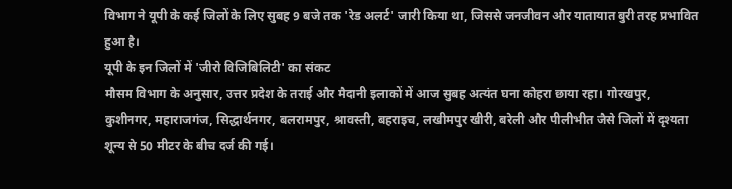विभाग ने यूपी के कई जिलों के लिए सुबह 9 बजे तक 'रेड अलर्ट' जारी किया था, जिससे जनजीवन और यातायात बुरी तरह प्रभावित हुआ है।
यूपी के इन जिलों में 'जीरो विजिबिलिटी' का संकट
मौसम विभाग के अनुसार, उत्तर प्रदेश के तराई और मैदानी इलाकों में आज सुबह अत्यंत घना कोहरा छाया रहा। गोरखपुर, कुशीनगर, महाराजगंज, सिद्धार्थनगर, बलरामपुर, श्रावस्ती, बहराइच, लखीमपुर खीरी, बरेली और पीलीभीत जैसे जिलों में दृश्यता शून्य से 50 मीटर के बीच दर्ज की गई।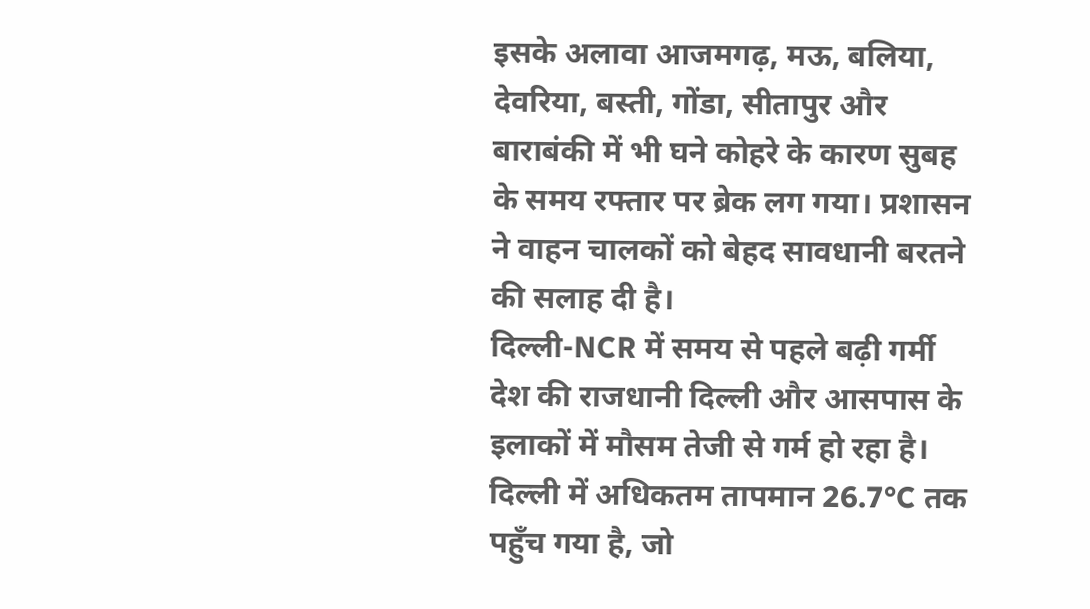इसके अलावा आजमगढ़, मऊ, बलिया, देवरिया, बस्ती, गोंडा, सीतापुर और बाराबंकी में भी घने कोहरे के कारण सुबह के समय रफ्तार पर ब्रेक लग गया। प्रशासन ने वाहन चालकों को बेहद सावधानी बरतने की सलाह दी है।
दिल्ली-NCR में समय से पहले बढ़ी गर्मी
देश की राजधानी दिल्ली और आसपास के इलाकों में मौसम तेजी से गर्म हो रहा है। दिल्ली में अधिकतम तापमान 26.7°C तक पहुँच गया है, जो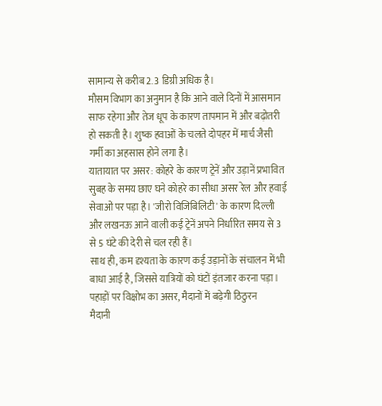सामान्य से करीब 2.3 डिग्री अधिक है।
मौसम विभाग का अनुमान है कि आने वाले दिनों में आसमान साफ रहेगा और तेज धूप के कारण तापमान में और बढ़ोतरी हो सकती है। शुष्क हवाओं के चलते दोपहर में मार्च जैसी गर्मी का अहसास होने लगा है।
यातायात पर असर: कोहरे के कारण ट्रेनें और उड़ानें प्रभावित
सुबह के समय छाए घने कोहरे का सीधा असर रेल और हवाई सेवाओं पर पड़ा है। 'जीरो विजिबिलिटी' के कारण दिल्ली और लखनऊ आने वाली कई ट्रेनें अपने निर्धारित समय से 3 से 5 घंटे की देरी से चल रही हैं।
साथ ही, कम दृश्यता के कारण कई उड़ानों के संचालन में भी बाधा आई है, जिससे यात्रियों को घंटों इंतजार करना पड़ा।
पहाड़ों पर विक्षोभ का असर, मैदानों में बढ़ेगी ठिठुरन
मैदानी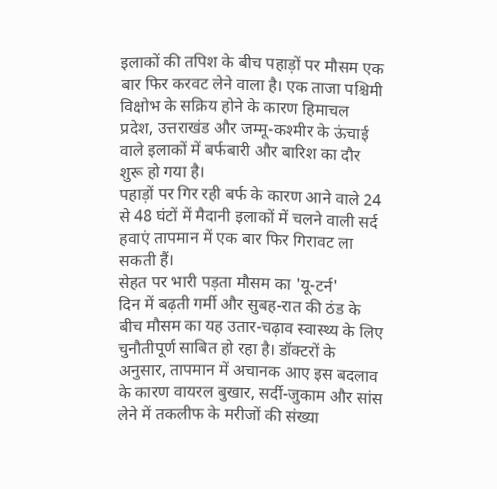इलाकों की तपिश के बीच पहाड़ों पर मौसम एक बार फिर करवट लेने वाला है। एक ताजा पश्चिमी विक्षोभ के सक्रिय होने के कारण हिमाचल प्रदेश, उत्तराखंड और जम्मू-कश्मीर के ऊंचाई वाले इलाकों में बर्फबारी और बारिश का दौर शुरू हो गया है।
पहाड़ों पर गिर रही बर्फ के कारण आने वाले 24 से 48 घंटों में मैदानी इलाकों में चलने वाली सर्द हवाएं तापमान में एक बार फिर गिरावट ला सकती हैं।
सेहत पर भारी पड़ता मौसम का 'यू-टर्न'
दिन में बढ़ती गर्मी और सुबह-रात की ठंड के बीच मौसम का यह उतार-चढ़ाव स्वास्थ्य के लिए चुनौतीपूर्ण साबित हो रहा है। डॉक्टरों के अनुसार, तापमान में अचानक आए इस बदलाव के कारण वायरल बुखार, सर्दी-जुकाम और सांस लेने में तकलीफ के मरीजों की संख्या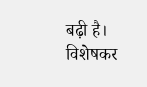बढ़ी है।
विशेषकर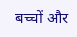बच्चों और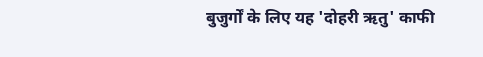बुजुर्गों के लिए यह 'दोहरी ऋतु' काफी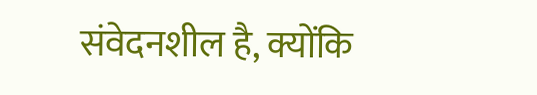संवेदनशील है, क्योंकि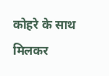कोहरे के साथ मिलकर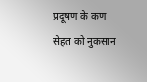प्रदूषण के कण सेहत को नुकसान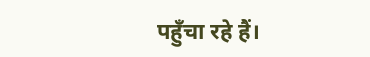पहुँचा रहे हैं।